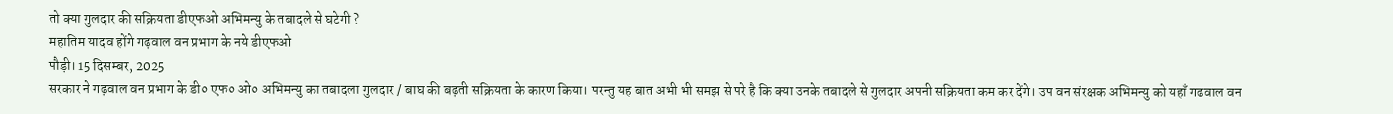तो क्या गुलदार की सक्रियता डीएफओ अभिमन्यु के तबादले से घटेगी ?
महातिम यादव होंगे गढ़वाल वन प्रभाग के नये डीएफओ
पौड़ी। 15 दिसम्बर, 2025
सरकार ने गढ़वाल वन प्रभाग के डी० एफ० ओ० अभिमन्यु का तबादला गुलदार / बाघ की बढ़ती सक्रियता के कारण किया। परन्तु यह बात अभी भी समझ से परे है कि क्या उनके तबादले से गुलदार अपनी सक्रियता कम कर देंगे। उप वन संरक्षक अभिमन्यु को यहाँ गढवाल वन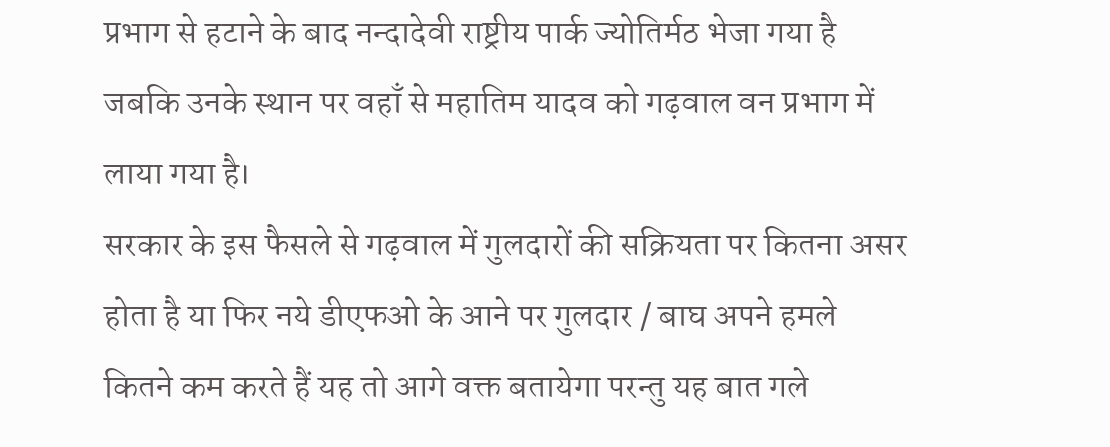प्रभाग से हटाने के बाद नन्दादेवी राष्ट्रीय पार्क ज्योतिर्मठ भेजा गया है जबकि उनके स्थान पर वहाँ से महातिम यादव को गढ़वाल वन प्रभाग में लाया गया है।
सरकार के इस फैसले से गढ़वाल में गुलदारों की सक्रियता पर कितना असर होता है या फिर नये डीएफओ के आने पर गुलदार / बाघ अपने हमले कितने कम करते हैं यह तो आगे वक्त बतायेगा परन्तु यह बात गले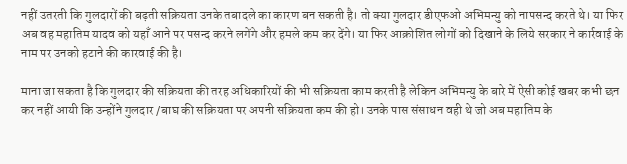नहीं उतरती कि गुलदारों की बढ़ती सक्रियता उनके तबादले का कारण बन सकती है। तो क्या गुलदार डीएफओ अभिमन्यु को नापसन्द करते थे। या फिर अब वह महातिम यादव को यहाँ आने पर पसन्द करने लगेंगे और हमले कम कर देंगे। या फिर आक्रोशित लोगों को दिखाने के लिये सरकार ने कार्रवाई के नाम पर उनको हटाने की कारवाई की है।

माना जा सकता है कि गुलदार की सक्रियता की तरह अधिकारियों की भी सक्रियता काम करती है लेकिन अभिमन्यु के बारे में ऐसी कोई खबर कभी छन कर नहीं आयी कि उन्होंने गुलदार /बाघ की सक्रियता पर अपनी सक्रियता कम की हो। उनके पास संसाधन वही थे जो अब महातिम के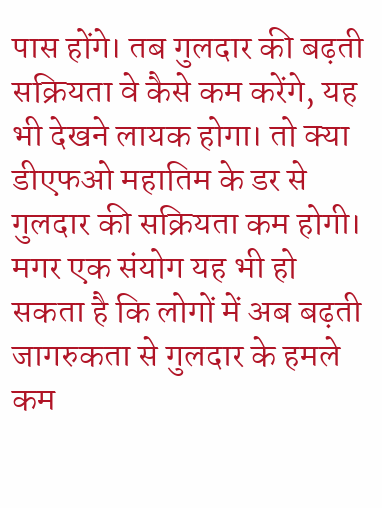पास होंगे। तब गुलदार की बढ़ती सक्रियता वे कैसे कम करेंगे, यह भी देखने लायक होगा। तो क्या डीएफओ महातिम के डर से गुलदार की सक्रियता कम होगी। मगर एक संयोग यह भी हो सकता है कि लोगों में अब बढ़ती जागरुकता से गुलदार के हमले कम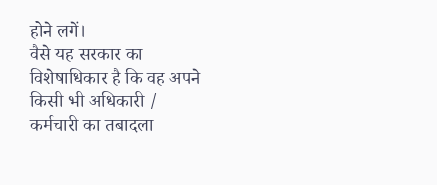होने लगें।
वैसे यह सरकार का विशेषाधिकार है कि वह अपने किसी भी अधिकारी / कर्मचारी का तबादला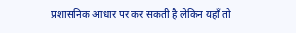प्रशासनिक आधार पर कर सकती है लेकिन यहाँ तो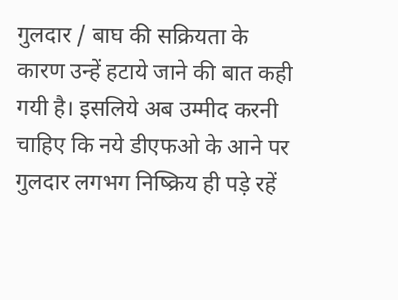गुलदार / बाघ की सक्रियता के कारण उन्हें हटाये जाने की बात कही गयी है। इसलिये अब उम्मीद करनी चाहिए कि नये डीएफओ के आने पर गुलदार लगभग निष्क्रिय ही पड़े रहें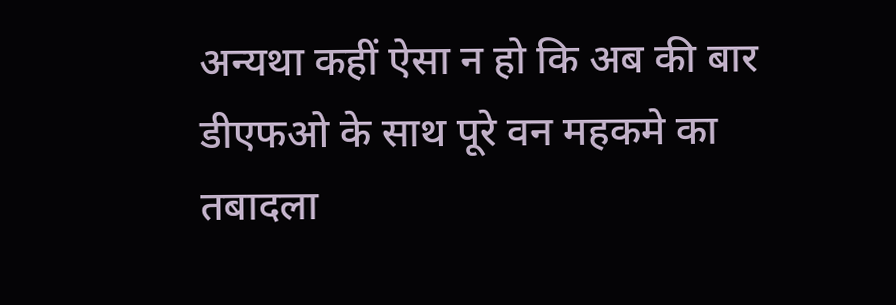अन्यथा कहीं ऐसा न हो कि अब की बार डीएफओ के साथ पूरे वन महकमे का तबादला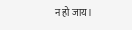न हो जाय।